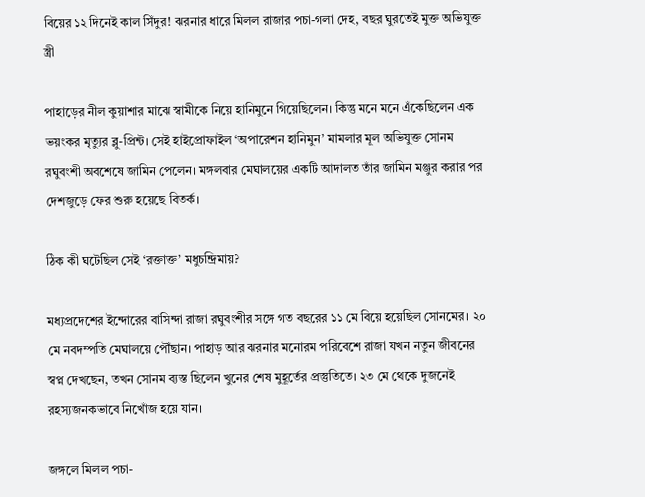বিয়ের ১২ দিনেই কাল সিঁদুর! ঝরনার ধারে মিলল রাজার পচা-গলা দেহ, বছর ঘুরতেই মুক্ত অভিযুক্ত স্ত্রী

পাহাড়ের নীল কুয়াশার মাঝে স্বামীকে নিয়ে হানিমুনে গিয়েছিলেন। কিন্তু মনে মনে এঁকেছিলেন এক ভয়ংকর মৃত্যুর ব্লু-প্রিন্ট। সেই হাইপ্রোফাইল ‘অপারেশন হানিমুন’ মামলার মূল অভিযুক্ত সোনম রঘুবংশী অবশেষে জামিন পেলেন। মঙ্গলবার মেঘালয়ের একটি আদালত তাঁর জামিন মঞ্জুর করার পর দেশজুড়ে ফের শুরু হয়েছে বিতর্ক।

ঠিক কী ঘটেছিল সেই ‘রক্তাক্ত’ মধুচন্দ্রিমায়?

মধ্যপ্রদেশের ইন্দোরের বাসিন্দা রাজা রঘুবংশীর সঙ্গে গত বছরের ১১ মে বিয়ে হয়েছিল সোনমের। ২০ মে নবদম্পতি মেঘালয়ে পৌঁছান। পাহাড় আর ঝরনার মনোরম পরিবেশে রাজা যখন নতুন জীবনের স্বপ্ন দেখছেন, তখন সোনম ব্যস্ত ছিলেন খুনের শেষ মুহূর্তের প্রস্তুতিতে। ২৩ মে থেকে দুজনেই রহস্যজনকভাবে নিখোঁজ হয়ে যান।

জঙ্গলে মিলল পচা-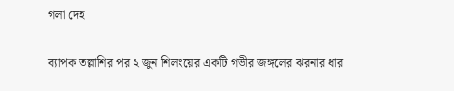গলা দেহ

ব্যাপক তল্লাশির পর ২ জুন শিলংয়ের একটি গভীর জঙ্গলের ঝরনার ধার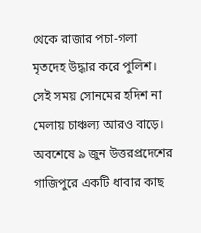থেকে রাজার পচা-গলা মৃতদেহ উদ্ধার করে পুলিশ। সেই সময় সোনমের হদিশ না মেলায় চাঞ্চল্য আরও বাড়ে। অবশেষে ৯ জুন উত্তরপ্রদেশের গাজিপুরে একটি ধাবার কাছ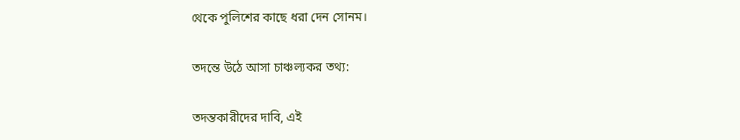থেকে পুলিশের কাছে ধরা দেন সোনম।

তদন্তে উঠে আসা চাঞ্চল্যকর তথ্য:

তদন্তকারীদের দাবি, এই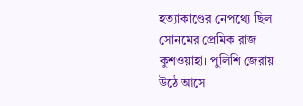হত্যাকাণ্ডের নেপথ্যে ছিল সোনমের প্রেমিক রাজ কুশওয়াহা। পুলিশি জেরায় উঠে আসে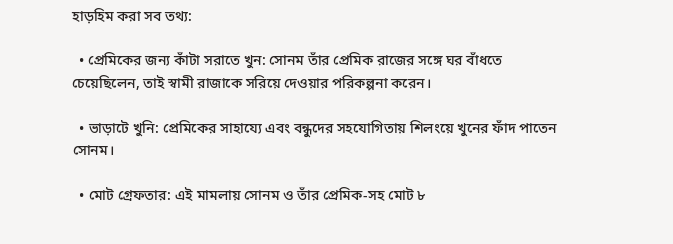হাড়হিম করা সব তথ্য:

  • প্রেমিকের জন্য কাঁটা সরাতে খুন: সোনম তাঁর প্রেমিক রাজের সঙ্গে ঘর বাঁধতে চেয়েছিলেন, তাই স্বামী রাজাকে সরিয়ে দেওয়ার পরিকল্পনা করেন।

  • ভাড়াটে খুনি: প্রেমিকের সাহায্যে এবং বন্ধুদের সহযোগিতায় শিলংয়ে খুনের ফাঁদ পাতেন সোনম।

  • মোট গ্রেফতার: এই মামলায় সোনম ও তাঁর প্রেমিক-সহ মোট ৮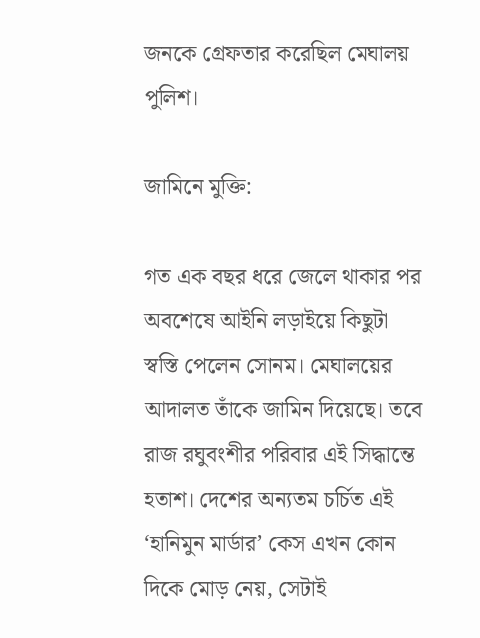জনকে গ্রেফতার করেছিল মেঘালয় পুলিশ।

জামিনে মুক্তি:

গত এক বছর ধরে জেলে থাকার পর অবশেষে আইনি লড়াইয়ে কিছুটা স্বস্তি পেলেন সোনম। মেঘালয়ের আদালত তাঁকে জামিন দিয়েছে। তবে রাজ রঘুবংশীর পরিবার এই সিদ্ধান্তে হতাশ। দেশের অন্যতম চর্চিত এই ‘হানিমুন মার্ডার’ কেস এখন কোন দিকে মোড় নেয়, সেটাই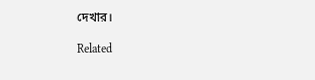দেখার।

Related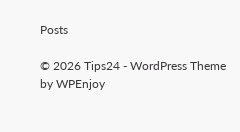Posts

© 2026 Tips24 - WordPress Theme by WPEnjoy